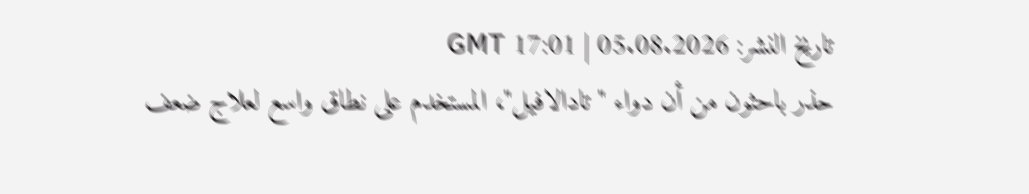تاريخ النشر: 05.08.2026 | 17:01 GMT
حذر باحثون من أن دواء "تادالافيل"، المستخدم على نطاق واسع لعلاج ضعف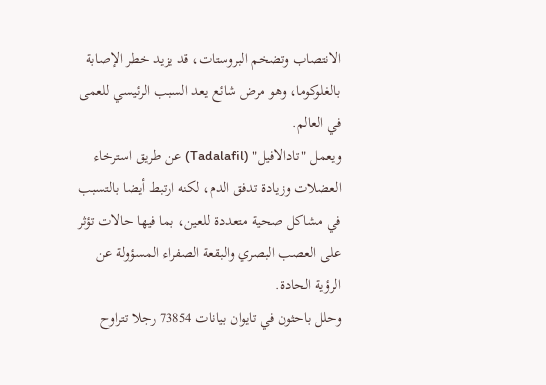الانتصاب وتضخم البروستات، قد يزيد خطر الإصابة بالغلوكوما، وهو مرض شائع يعد السبب الرئيسي للعمى في العالم.
ويعمل "تادالافيل" (Tadalafil) عن طريق استرخاء العضلات وزيادة تدفق الدم، لكنه ارتبط أيضا بالتسبب في مشاكل صحية متعددة للعين، بما فيها حالات تؤثر على العصب البصري والبقعة الصفراء المسؤولة عن الرؤية الحادة.
وحلل باحثون في تايوان بيانات 73854 رجلا تتراوح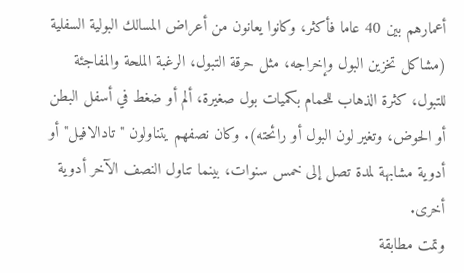أعمارهم بين 40 عاما فأكثر، وكانوا يعانون من أعراض المسالك البولية السفلية (مشاكل تخزين البول وإخراجه، مثل حرقة التبول، الرغبة الملحة والمفاجئة للتبول، كثرة الذهاب للحمام بكميات بول صغيرة، ألم أو ضغط في أسفل البطن أو الحوض، وتغير لون البول أو رائحته). وكان نصفهم يتناولون "تادالافيل" أو أدوية مشابهة لمدة تصل إلى خمس سنوات، بينما تناول النصف الآخر أدوية أخرى.
وتمت مطابقة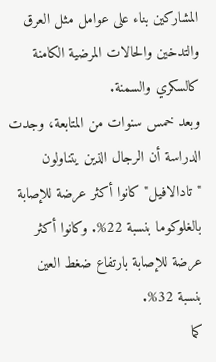المشاركين بناء على عوامل مثل العرق والتدخين والحالات المرضية الكامنة كالسكري والسمنة.
وبعد خمس سنوات من المتابعة، وجدت الدراسة أن الرجال الذين يتناولون "تادالافيل" كانوا أكثر عرضة للإصابة بالغلوكوما بنسبة 22%. وكانوا أكثر عرضة للإصابة بارتفاع ضغط العين بنسبة 32%.
كما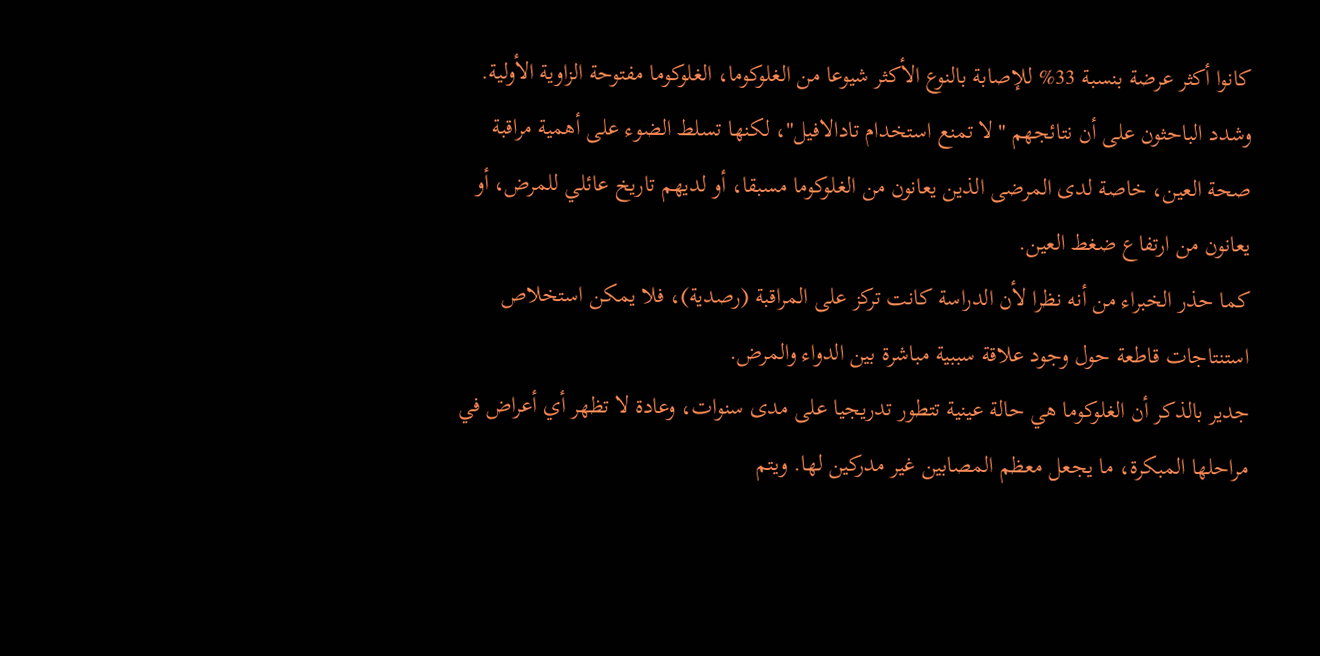كانوا أكثر عرضة بنسبة 33% للإصابة بالنوع الأكثر شيوعا من الغلوكوما، الغلوكوما مفتوحة الزاوية الأولية.
وشدد الباحثون على أن نتائجهم "لا تمنع استخدام تادالافيل"، لكنها تسلط الضوء على أهمية مراقبة صحة العين، خاصة لدى المرضى الذين يعانون من الغلوكوما مسبقا، أو لديهم تاريخ عائلي للمرض، أو يعانون من ارتفاع ضغط العين.
كما حذر الخبراء من أنه نظرا لأن الدراسة كانت تركز على المراقبة (رصدية)، فلا يمكن استخلاص استنتاجات قاطعة حول وجود علاقة سببية مباشرة بين الدواء والمرض.
جدير بالذكر أن الغلوكوما هي حالة عينية تتطور تدريجيا على مدى سنوات، وعادة لا تظهر أي أعراض في مراحلها المبكرة، ما يجعل معظم المصابين غير مدركين لها. ويتم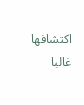اكتشافها غالبا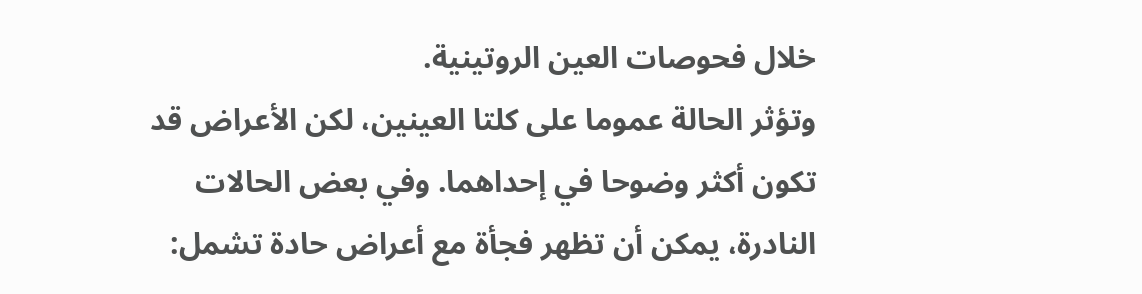خلال فحوصات العين الروتينية.
وتؤثر الحالة عموما على كلتا العينين، لكن الأعراض قد تكون أكثر وضوحا في إحداهما. وفي بعض الحالات النادرة، يمكن أن تظهر فجأة مع أعراض حادة تشمل: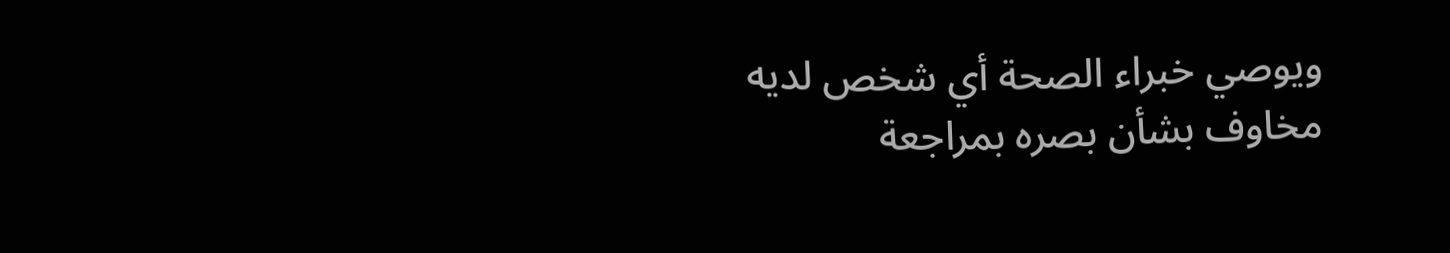ويوصي خبراء الصحة أي شخص لديه مخاوف بشأن بصره بمراجعة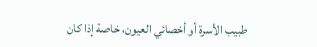طبيب الأسرة أو أخصائي العيون، خاصة إذا كان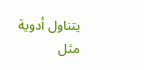يتناول أدوية مثل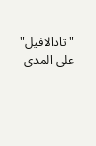"تادالافيل" على المدى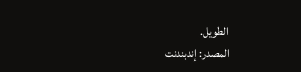الطويل.
المصدر: إندبندنت